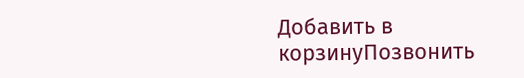Добавить в корзинуПозвонить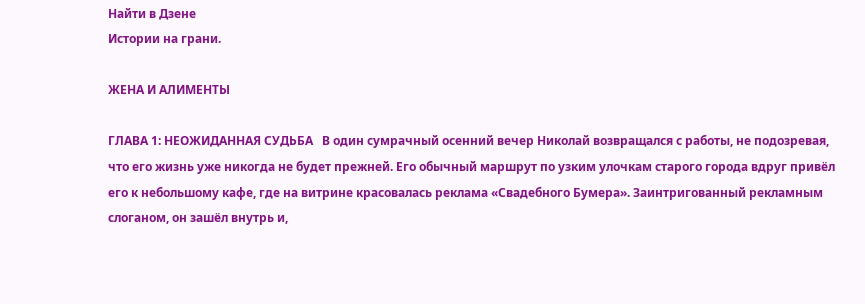Найти в Дзене
Истории на грани.

ЖЕНА И АЛИМЕНТЫ

ГЛАВА 1: НЕОЖИДАННАЯ СУДЬБА   В один сумрачный осенний вечер Николай возвращался с работы, не подозревая, что его жизнь уже никогда не будет прежней. Его обычный маршрут по узким улочкам старого города вдруг привёл его к небольшому кафе, где на витрине красовалась реклама «Свадебного Бумера». Заинтригованный рекламным слоганом, он зашёл внутрь и,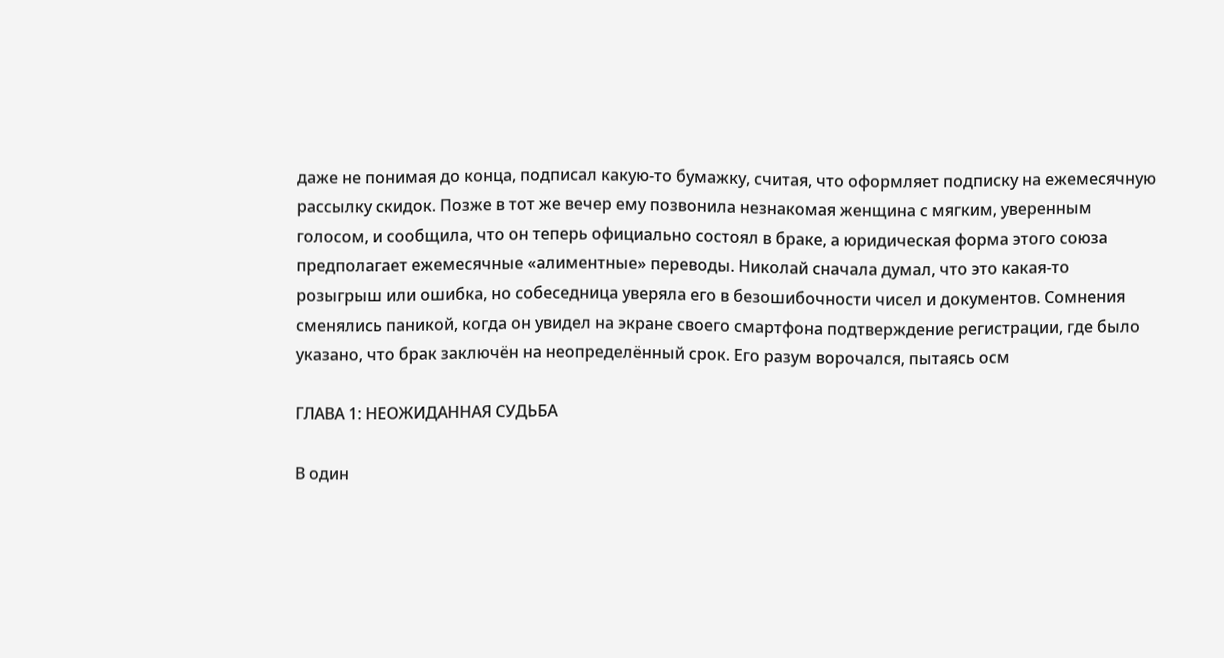даже не понимая до конца, подписал какую-то бумажку, считая, что оформляет подписку на ежемесячную рассылку скидок. Позже в тот же вечер ему позвонила незнакомая женщина с мягким, уверенным голосом, и сообщила, что он теперь официально состоял в браке, а юридическая форма этого союза предполагает ежемесячные «алиментные» переводы. Николай сначала думал, что это какая-то розыгрыш или ошибка, но собеседница уверяла его в безошибочности чисел и документов. Сомнения сменялись паникой, когда он увидел на экране своего смартфона подтверждение регистрации, где было указано, что брак заключён на неопределённый срок. Его разум ворочался, пытаясь осм

ГЛАВА 1: НЕОЖИДАННАЯ СУДЬБА

В один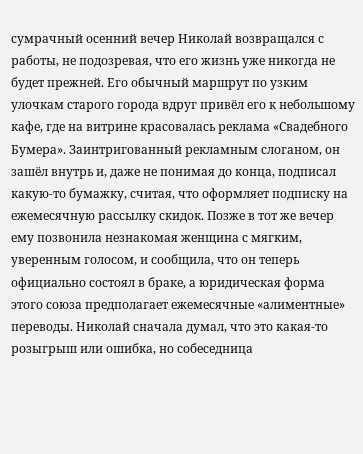сумрачный осенний вечер Николай возвращался с работы, не подозревая, что его жизнь уже никогда не будет прежней. Его обычный маршрут по узким улочкам старого города вдруг привёл его к небольшому кафе, где на витрине красовалась реклама «Свадебного Бумера». Заинтригованный рекламным слоганом, он зашёл внутрь и, даже не понимая до конца, подписал какую-то бумажку, считая, что оформляет подписку на ежемесячную рассылку скидок. Позже в тот же вечер ему позвонила незнакомая женщина с мягким, уверенным голосом, и сообщила, что он теперь официально состоял в браке, а юридическая форма этого союза предполагает ежемесячные «алиментные» переводы. Николай сначала думал, что это какая-то розыгрыш или ошибка, но собеседница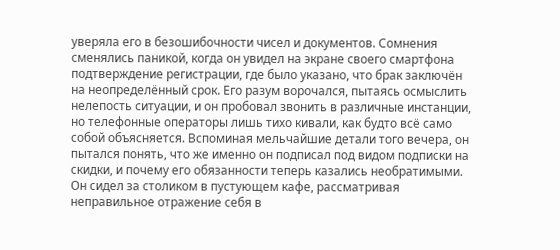уверяла его в безошибочности чисел и документов. Сомнения сменялись паникой, когда он увидел на экране своего смартфона подтверждение регистрации, где было указано, что брак заключён на неопределённый срок. Его разум ворочался, пытаясь осмыслить нелепость ситуации, и он пробовал звонить в различные инстанции, но телефонные операторы лишь тихо кивали, как будто всё само собой объясняется. Вспоминая мельчайшие детали того вечера, он пытался понять, что же именно он подписал под видом подписки на скидки, и почему его обязанности теперь казались необратимыми. Он сидел за столиком в пустующем кафе, рассматривая неправильное отражение себя в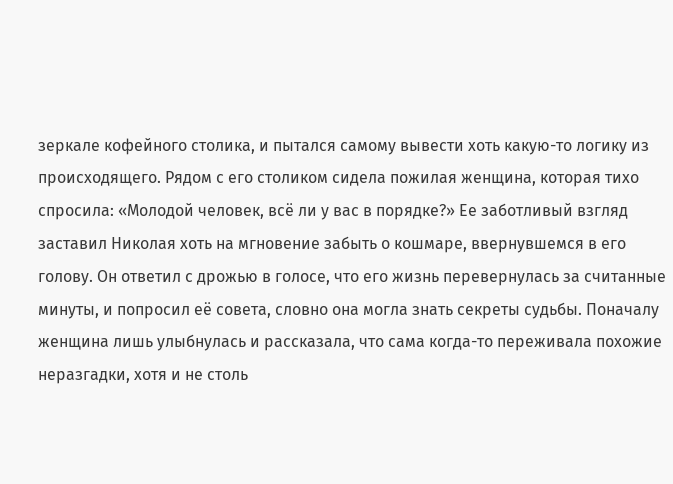зеркале кофейного столика, и пытался самому вывести хоть какую-то логику из происходящего. Рядом с его столиком сидела пожилая женщина, которая тихо спросила: «Молодой человек, всё ли у вас в порядке?» Ее заботливый взгляд заставил Николая хоть на мгновение забыть о кошмаре, ввернувшемся в его голову. Он ответил с дрожью в голосе, что его жизнь перевернулась за считанные минуты, и попросил её совета, словно она могла знать секреты судьбы. Поначалу женщина лишь улыбнулась и рассказала, что сама когда-то переживала похожие неразгадки, хотя и не столь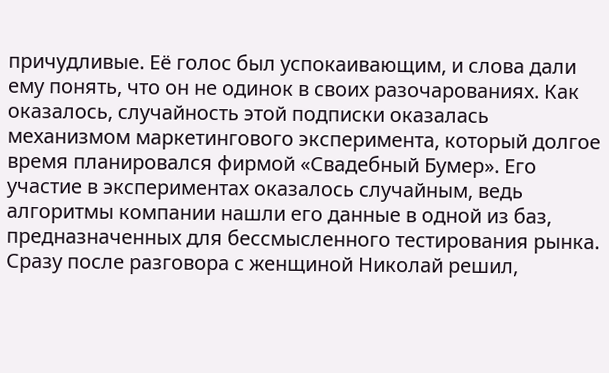причудливые. Её голос был успокаивающим, и слова дали ему понять, что он не одинок в своих разочарованиях. Как оказалось, случайность этой подписки оказалась механизмом маркетингового эксперимента, который долгое время планировался фирмой «Свадебный Бумер». Его участие в экспериментах оказалось случайным, ведь алгоритмы компании нашли его данные в одной из баз, предназначенных для бессмысленного тестирования рынка. Сразу после разговора с женщиной Николай решил,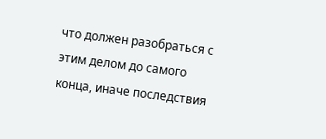что должен разобраться с этим делом до самого конца, иначе последствия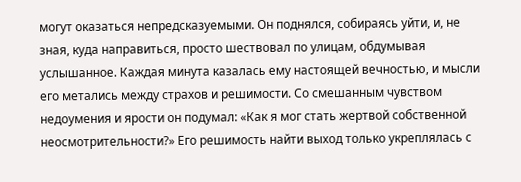могут оказаться непредсказуемыми. Он поднялся, собираясь уйти, и, не зная, куда направиться, просто шествовал по улицам, обдумывая услышанное. Каждая минута казалась ему настоящей вечностью, и мысли его метались между страхов и решимости. Со смешанным чувством недоумения и ярости он подумал: «Как я мог стать жертвой собственной неосмотрительности?» Его решимость найти выход только укреплялась с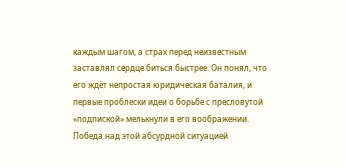каждым шагом, а страх перед неизвестным заставлял сердце биться быстрее. Он понял, что его ждёт непростая юридическая баталия, и первые проблески идеи о борьбе с пресловутой «подпиской» мелькнули в его воображении. Победа над этой абсурдной ситуацией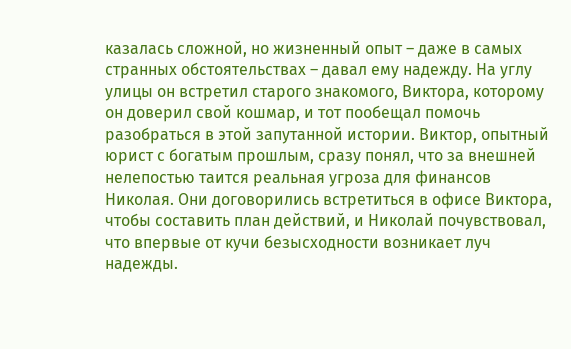казалась сложной, но жизненный опыт – даже в самых странных обстоятельствах – давал ему надежду. На углу улицы он встретил старого знакомого, Виктора, которому он доверил свой кошмар, и тот пообещал помочь разобраться в этой запутанной истории. Виктор, опытный юрист с богатым прошлым, сразу понял, что за внешней нелепостью таится реальная угроза для финансов Николая. Они договорились встретиться в офисе Виктора, чтобы составить план действий, и Николай почувствовал, что впервые от кучи безысходности возникает луч надежды.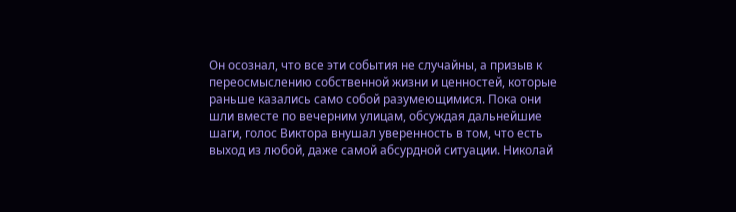Он осознал, что все эти события не случайны, а призыв к переосмыслению собственной жизни и ценностей, которые раньше казались само собой разумеющимися. Пока они шли вместе по вечерним улицам, обсуждая дальнейшие шаги, голос Виктора внушал уверенность в том, что есть выход из любой, даже самой абсурдной ситуации. Николай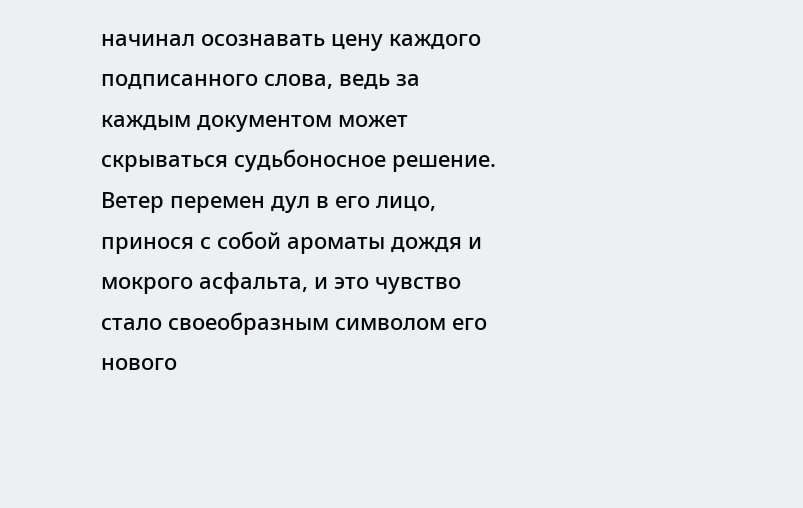начинал осознавать цену каждого подписанного слова, ведь за каждым документом может скрываться судьбоносное решение. Ветер перемен дул в его лицо, принося с собой ароматы дождя и мокрого асфальта, и это чувство стало своеобразным символом его нового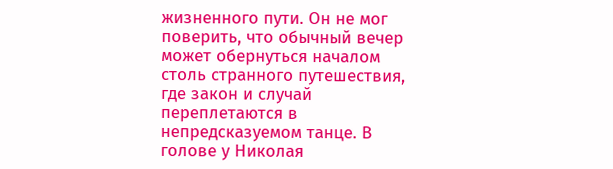жизненного пути. Он не мог поверить, что обычный вечер может обернуться началом столь странного путешествия, где закон и случай переплетаются в непредсказуемом танце. В голове у Николая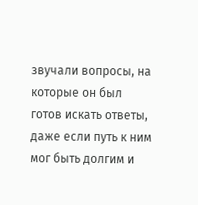звучали вопросы, на которые он был готов искать ответы, даже если путь к ним мог быть долгим и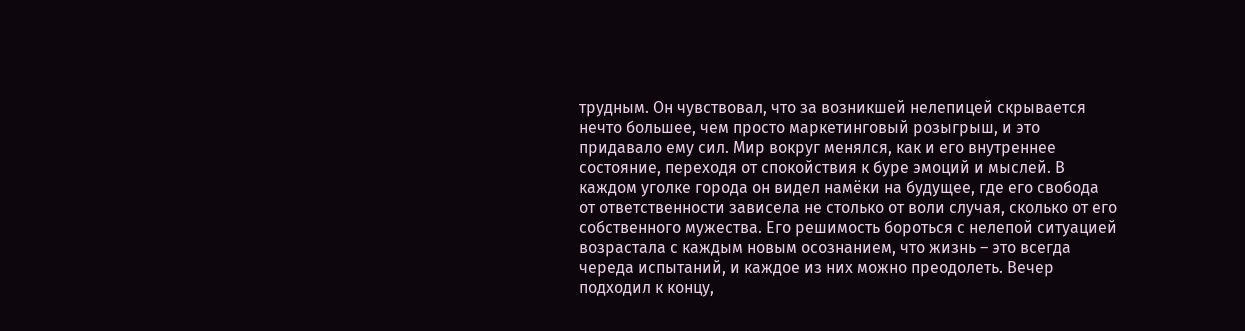трудным. Он чувствовал, что за возникшей нелепицей скрывается нечто большее, чем просто маркетинговый розыгрыш, и это придавало ему сил. Мир вокруг менялся, как и его внутреннее состояние, переходя от спокойствия к буре эмоций и мыслей. В каждом уголке города он видел намёки на будущее, где его свобода от ответственности зависела не столько от воли случая, сколько от его собственного мужества. Его решимость бороться с нелепой ситуацией возрастала с каждым новым осознанием, что жизнь – это всегда череда испытаний, и каждое из них можно преодолеть. Вечер подходил к концу,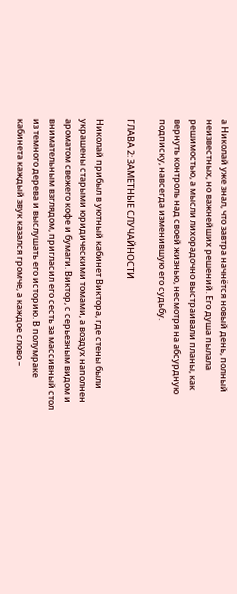а Николай уже знал, что завтра начнётся новый день, полный неизвестных, но важнейших решений. Его душа пылала решимостью, а мысли лихорадочно выстраивали планы, как вернуть контроль над своей жизнью, несмотря на абсурдную подписку, навсегда изменившую его судьбу.

ГЛАВА 2: ЗАМЕТНЫЕ СЛУЧАЙНОСТИ

Николай прибыл в уютный кабинет Виктора, где стены были украшены старыми юридическими томами, а воздух наполнен ароматом свежего кофе и бумаги. Виктор, с серьезным видом и внимательным взглядом, пригласил его сесть за массивный стол из темного дерева и выслушать его историю. В полумраке кабинета каждый звук казался громче, а каждое слово –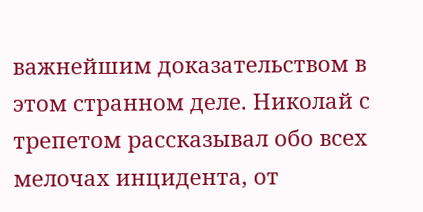важнейшим доказательством в этом странном деле. Николай с трепетом рассказывал обо всех мелочах инцидента, от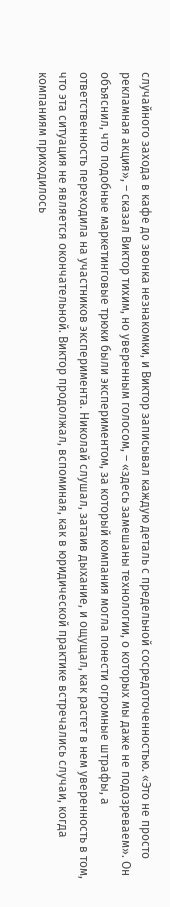случайного захода в кафе до звонка незнакомки, и Виктор записывал каждую деталь с предельной сосредоточенностью. «Это не просто рекламная акция», – сказал Виктор тихим, но уверенным голосом, – «здесь замешаны технологии, о которых мы даже не подозреваем». Он объяснил, что подобные маркетинговые трюки были экспериментом, за который компания могла понести огромные штрафы, а ответственность переходила на участников эксперимента. Николай слушал, затаив дыхание, и ощущал, как растет в нем уверенность в том, что эта ситуация не является окончательной. Виктор продолжал, вспоминая, как в юридической практике встречались случаи, когда компаниям приходилось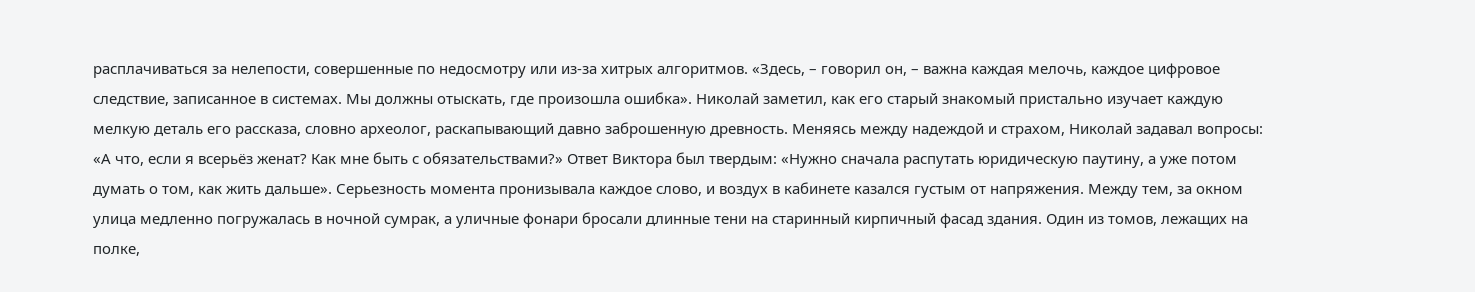расплачиваться за нелепости, совершенные по недосмотру или из-за хитрых алгоритмов. «Здесь, – говорил он, – важна каждая мелочь, каждое цифровое следствие, записанное в системах. Мы должны отыскать, где произошла ошибка». Николай заметил, как его старый знакомый пристально изучает каждую мелкую деталь его рассказа, словно археолог, раскапывающий давно заброшенную древность. Меняясь между надеждой и страхом, Николай задавал вопросы: «А что, если я всерьёз женат? Как мне быть с обязательствами?» Ответ Виктора был твердым: «Нужно сначала распутать юридическую паутину, а уже потом думать о том, как жить дальше». Серьезность момента пронизывала каждое слово, и воздух в кабинете казался густым от напряжения. Между тем, за окном улица медленно погружалась в ночной сумрак, а уличные фонари бросали длинные тени на старинный кирпичный фасад здания. Один из томов, лежащих на полке,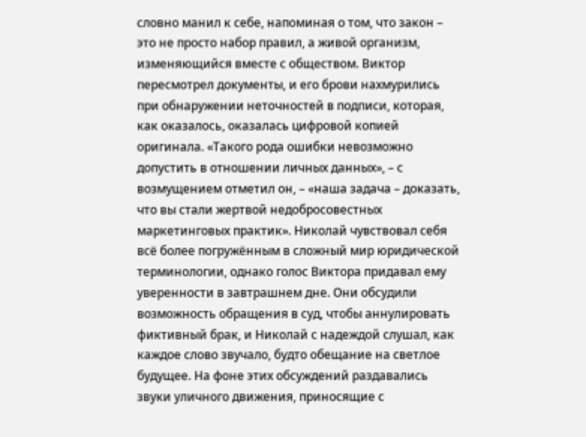словно манил к себе, напоминая о том, что закон – это не просто набор правил, а живой организм, изменяющийся вместе с обществом. Виктор пересмотрел документы, и его брови нахмурились при обнаружении неточностей в подписи, которая, как оказалось, оказалась цифровой копией оригинала. «Такого рода ошибки невозможно допустить в отношении личных данных», – с возмущением отметил он, – «наша задача – доказать, что вы стали жертвой недобросовестных маркетинговых практик». Николай чувствовал себя всё более погружённым в сложный мир юридической терминологии, однако голос Виктора придавал ему уверенности в завтрашнем дне. Они обсудили возможность обращения в суд, чтобы аннулировать фиктивный брак, и Николай с надеждой слушал, как каждое слово звучало, будто обещание на светлое будущее. На фоне этих обсуждений раздавались звуки уличного движения, приносящие с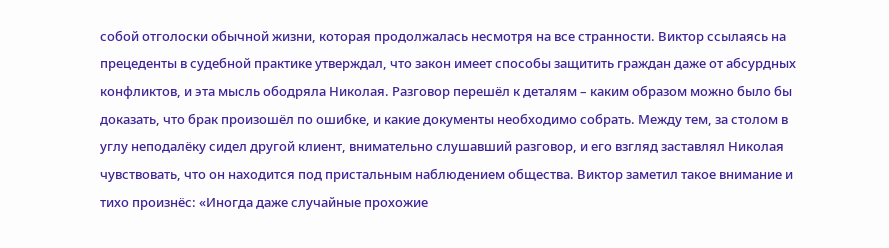собой отголоски обычной жизни, которая продолжалась несмотря на все странности. Виктор ссылаясь на прецеденты в судебной практике утверждал, что закон имеет способы защитить граждан даже от абсурдных конфликтов, и эта мысль ободряла Николая. Разговор перешёл к деталям – каким образом можно было бы доказать, что брак произошёл по ошибке, и какие документы необходимо собрать. Между тем, за столом в углу неподалёку сидел другой клиент, внимательно слушавший разговор, и его взгляд заставлял Николая чувствовать, что он находится под пристальным наблюдением общества. Виктор заметил такое внимание и тихо произнёс: «Иногда даже случайные прохожие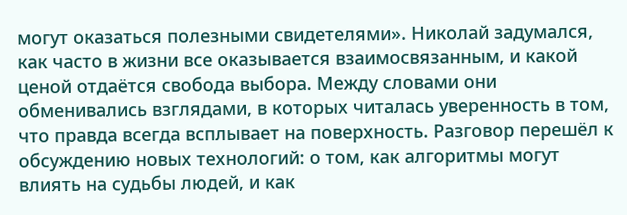могут оказаться полезными свидетелями». Николай задумался, как часто в жизни все оказывается взаимосвязанным, и какой ценой отдаётся свобода выбора. Между словами они обменивались взглядами, в которых читалась уверенность в том, что правда всегда всплывает на поверхность. Разговор перешёл к обсуждению новых технологий: о том, как алгоритмы могут влиять на судьбы людей, и как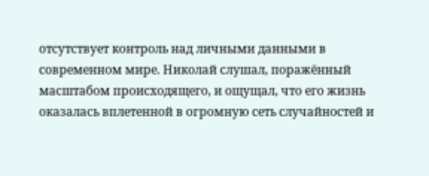отсутствует контроль над личными данными в современном мире. Николай слушал, поражённый масштабом происходящего, и ощущал, что его жизнь оказалась вплетенной в огромную сеть случайностей и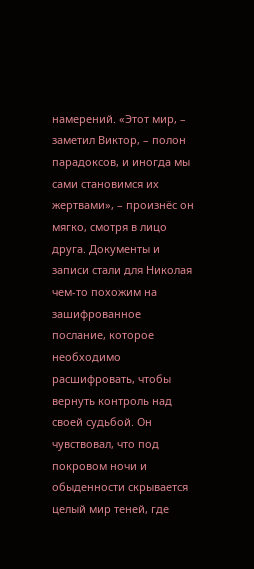намерений. «Этот мир, – заметил Виктор, – полон парадоксов, и иногда мы сами становимся их жертвами», – произнёс он мягко, смотря в лицо друга. Документы и записи стали для Николая чем-то похожим на зашифрованное послание, которое необходимо расшифровать, чтобы вернуть контроль над своей судьбой. Он чувствовал, что под покровом ночи и обыденности скрывается целый мир теней, где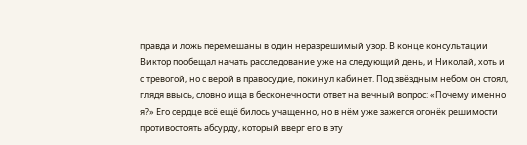правда и ложь перемешаны в один неразрешимый узор. В конце консультации Виктор пообещал начать расследование уже на следующий день, и Николай, хоть и с тревогой, но с верой в правосудие, покинул кабинет. Под звёздным небом он стоял, глядя ввысь, словно ища в бесконечности ответ на вечный вопрос: «Почему именно я?» Его сердце всё ещё билось учащенно, но в нём уже зажегся огонёк решимости противостоять абсурду, который вверг его в эту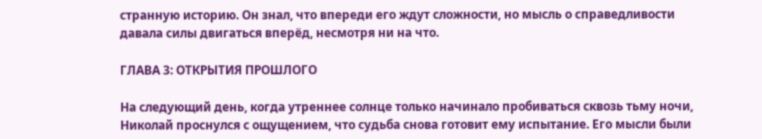странную историю. Он знал, что впереди его ждут сложности, но мысль о справедливости давала силы двигаться вперёд, несмотря ни на что.

ГЛАВА 3: ОТКРЫТИЯ ПРОШЛОГО

На следующий день, когда утреннее солнце только начинало пробиваться сквозь тьму ночи, Николай проснулся с ощущением, что судьба снова готовит ему испытание. Его мысли были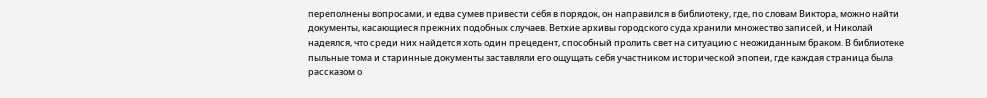переполнены вопросами, и едва сумев привести себя в порядок, он направился в библиотеку, где, по словам Виктора, можно найти документы, касающиеся прежних подобных случаев. Ветхие архивы городского суда хранили множество записей, и Николай надеялся, что среди них найдется хоть один прецедент, способный пролить свет на ситуацию с неожиданным браком. В библиотеке пыльные тома и старинные документы заставляли его ощущать себя участником исторической эпопеи, где каждая страница была рассказом о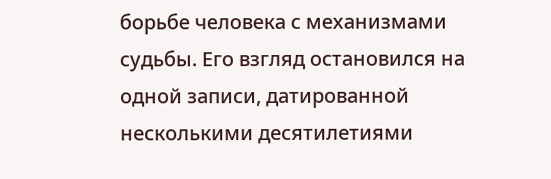борьбе человека с механизмами судьбы. Его взгляд остановился на одной записи, датированной несколькими десятилетиями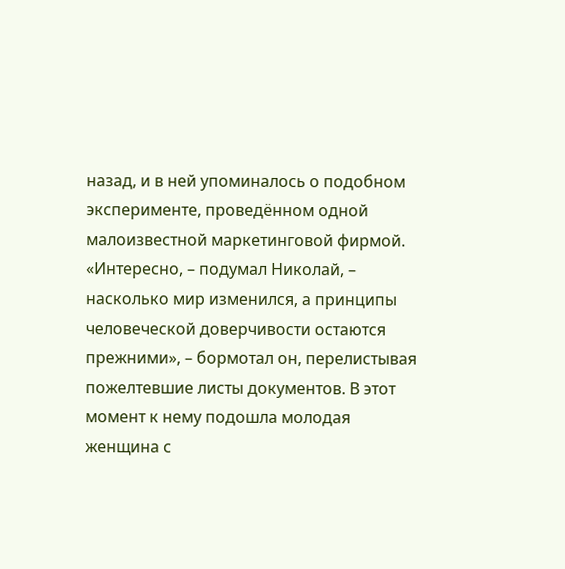назад, и в ней упоминалось о подобном эксперименте, проведённом одной малоизвестной маркетинговой фирмой. «Интересно, – подумал Николай, – насколько мир изменился, а принципы человеческой доверчивости остаются прежними», – бормотал он, перелистывая пожелтевшие листы документов. В этот момент к нему подошла молодая женщина с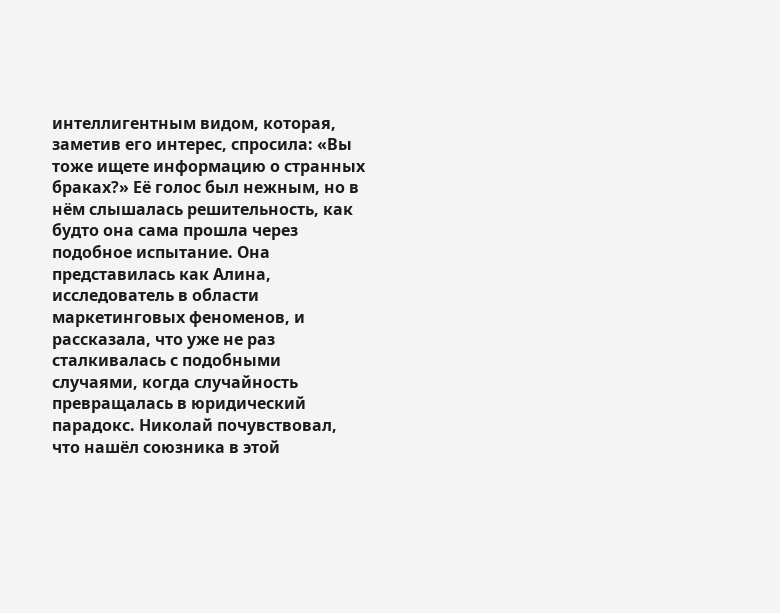интеллигентным видом, которая, заметив его интерес, спросила: «Вы тоже ищете информацию о странных браках?» Её голос был нежным, но в нём слышалась решительность, как будто она сама прошла через подобное испытание. Она представилась как Алина, исследователь в области маркетинговых феноменов, и рассказала, что уже не раз сталкивалась с подобными случаями, когда случайность превращалась в юридический парадокс. Николай почувствовал, что нашёл союзника в этой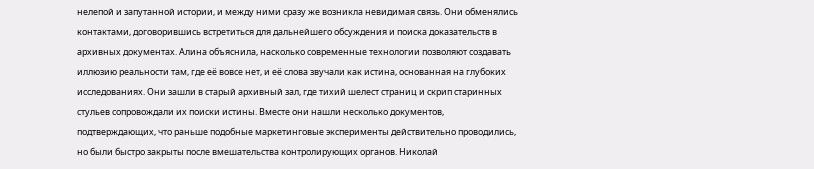нелепой и запутанной истории, и между ними сразу же возникла невидимая связь. Они обменялись контактами, договорившись встретиться для дальнейшего обсуждения и поиска доказательств в архивных документах. Алина объяснила, насколько современные технологии позволяют создавать иллюзию реальности там, где её вовсе нет, и её слова звучали как истина, основанная на глубоких исследованиях. Они зашли в старый архивный зал, где тихий шелест страниц и скрип старинных стульев сопровождали их поиски истины. Вместе они нашли несколько документов, подтверждающих, что раньше подобные маркетинговые эксперименты действительно проводились, но были быстро закрыты после вмешательства контролирующих органов. Николай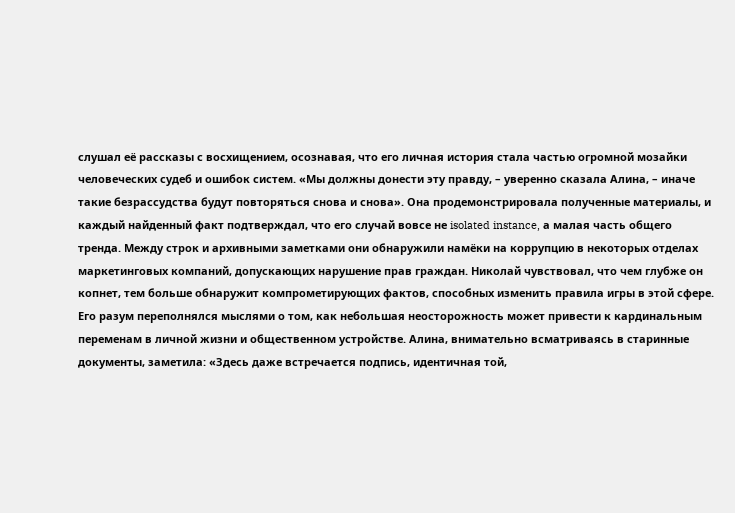слушал её рассказы с восхищением, осознавая, что его личная история стала частью огромной мозайки человеческих судеб и ошибок систем. «Мы должны донести эту правду, – уверенно сказала Алина, – иначе такие безрассудства будут повторяться снова и снова». Она продемонстрировала полученные материалы, и каждый найденный факт подтверждал, что его случай вовсе не isolated instance, а малая часть общего тренда. Между строк и архивными заметками они обнаружили намёки на коррупцию в некоторых отделах маркетинговых компаний, допускающих нарушение прав граждан. Николай чувствовал, что чем глубже он копнет, тем больше обнаружит компрометирующих фактов, способных изменить правила игры в этой сфере. Его разум переполнялся мыслями о том, как небольшая неосторожность может привести к кардинальным переменам в личной жизни и общественном устройстве. Алина, внимательно всматриваясь в старинные документы, заметила: «Здесь даже встречается подпись, идентичная той,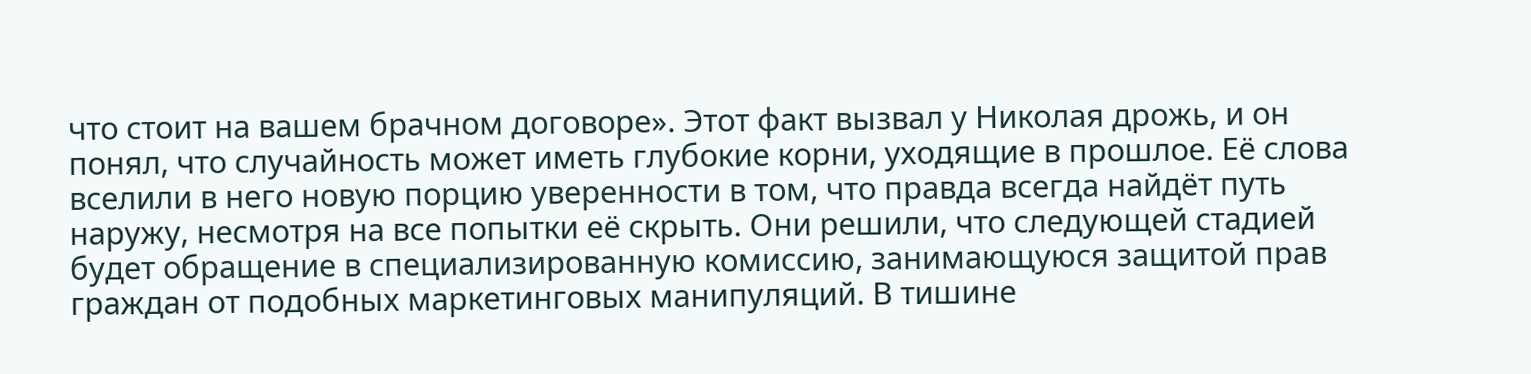что стоит на вашем брачном договоре». Этот факт вызвал у Николая дрожь, и он понял, что случайность может иметь глубокие корни, уходящие в прошлое. Её слова вселили в него новую порцию уверенности в том, что правда всегда найдёт путь наружу, несмотря на все попытки её скрыть. Они решили, что следующей стадией будет обращение в специализированную комиссию, занимающуюся защитой прав граждан от подобных маркетинговых манипуляций. В тишине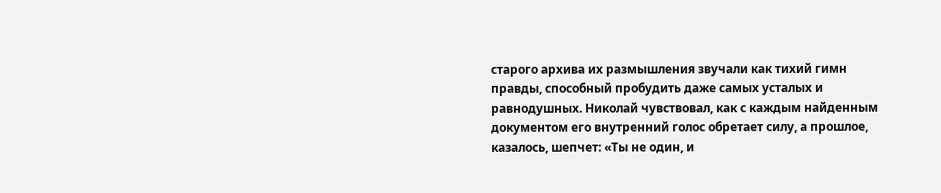старого архива их размышления звучали как тихий гимн правды, способный пробудить даже самых усталых и равнодушных. Николай чувствовал, как с каждым найденным документом его внутренний голос обретает силу, а прошлое, казалось, шепчет: «Ты не один, и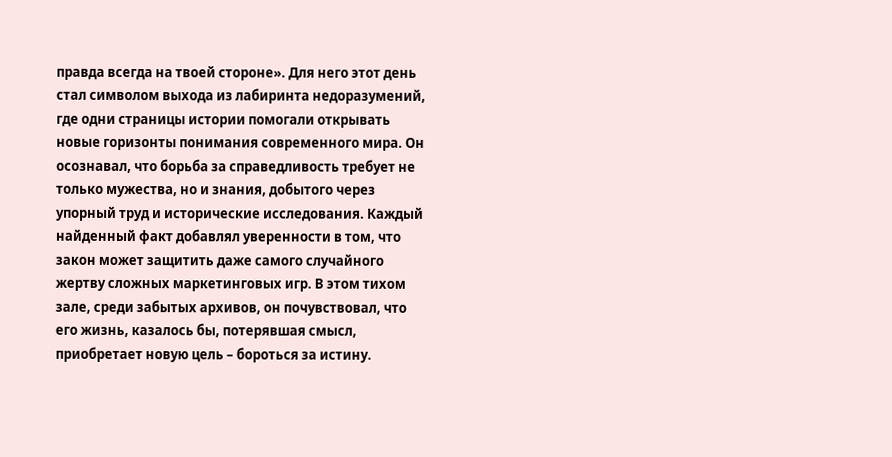правда всегда на твоей стороне». Для него этот день стал символом выхода из лабиринта недоразумений, где одни страницы истории помогали открывать новые горизонты понимания современного мира. Он осознавал, что борьба за справедливость требует не только мужества, но и знания, добытого через упорный труд и исторические исследования. Каждый найденный факт добавлял уверенности в том, что закон может защитить даже самого случайного жертву сложных маркетинговых игр. В этом тихом зале, среди забытых архивов, он почувствовал, что его жизнь, казалось бы, потерявшая смысл, приобретает новую цель – бороться за истину.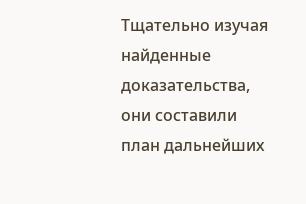Тщательно изучая найденные доказательства, они составили план дальнейших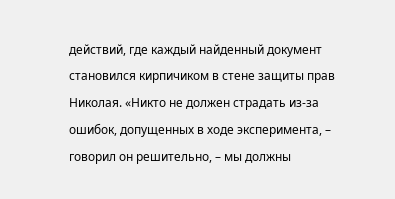действий, где каждый найденный документ становился кирпичиком в стене защиты прав Николая. «Никто не должен страдать из-за ошибок, допущенных в ходе эксперимента, – говорил он решительно, – мы должны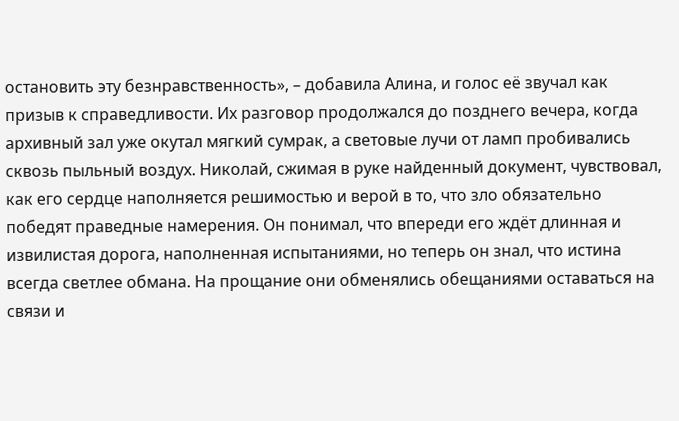остановить эту безнравственность», – добавила Алина, и голос её звучал как призыв к справедливости. Их разговор продолжался до позднего вечера, когда архивный зал уже окутал мягкий сумрак, а световые лучи от ламп пробивались сквозь пыльный воздух. Николай, сжимая в руке найденный документ, чувствовал, как его сердце наполняется решимостью и верой в то, что зло обязательно победят праведные намерения. Он понимал, что впереди его ждёт длинная и извилистая дорога, наполненная испытаниями, но теперь он знал, что истина всегда светлее обмана. На прощание они обменялись обещаниями оставаться на связи и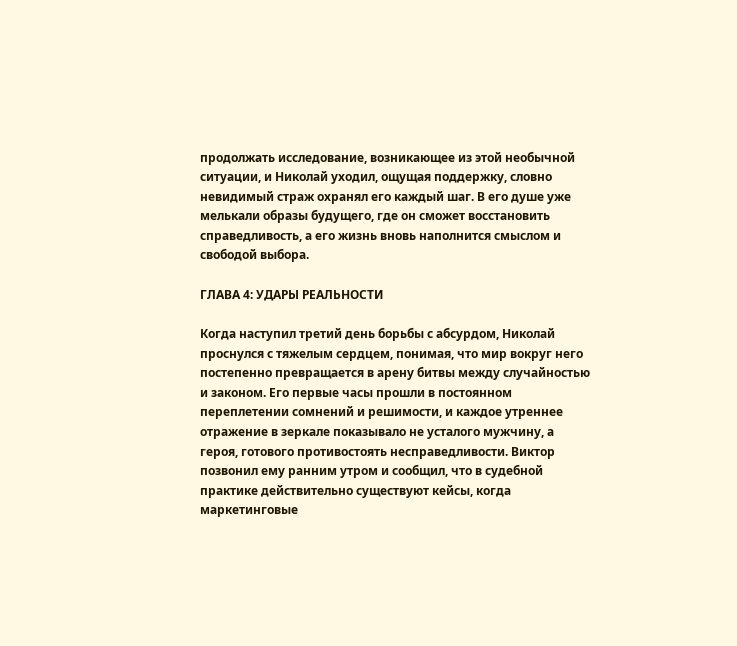продолжать исследование, возникающее из этой необычной ситуации, и Николай уходил, ощущая поддержку, словно невидимый страж охранял его каждый шаг. В его душе уже мелькали образы будущего, где он сможет восстановить справедливость, а его жизнь вновь наполнится смыслом и свободой выбора.

ГЛАВА 4: УДАРЫ РЕАЛЬНОСТИ

Когда наступил третий день борьбы с абсурдом, Николай проснулся с тяжелым сердцем, понимая, что мир вокруг него постепенно превращается в арену битвы между случайностью и законом. Его первые часы прошли в постоянном переплетении сомнений и решимости, и каждое утреннее отражение в зеркале показывало не усталого мужчину, а героя, готового противостоять несправедливости. Виктор позвонил ему ранним утром и сообщил, что в судебной практике действительно существуют кейсы, когда маркетинговые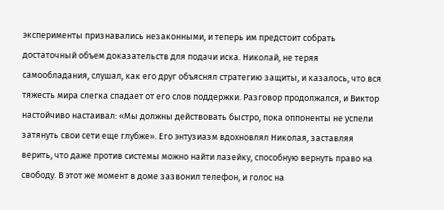эксперименты признавались незаконными, и теперь им предстоит собрать достаточный объем доказательств для подачи иска. Николай, не теряя самообладания, слушал, как его друг объяснял стратегию защиты, и казалось, что вся тяжесть мира слегка спадает от его слов поддержки. Разговор продолжался, и Виктор настойчиво настаивал: «Мы должны действовать быстро, пока оппоненты не успели затянуть свои сети еще глубже». Его энтузиазм вдохновлял Николая, заставляя верить, что даже против системы можно найти лазейку, способную вернуть право на свободу. В этот же момент в доме зазвонил телефон, и голос на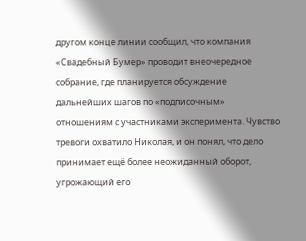другом конце линии сообщил, что компания «Свадебный Бумер» проводит внеочередное собрание, где планируется обсуждение дальнейших шагов по «подписочным» отношениям с участниками эксперимента. Чувство тревоги охватило Николая, и он понял, что дело принимает ещё более неожиданный оборот, угрожающий его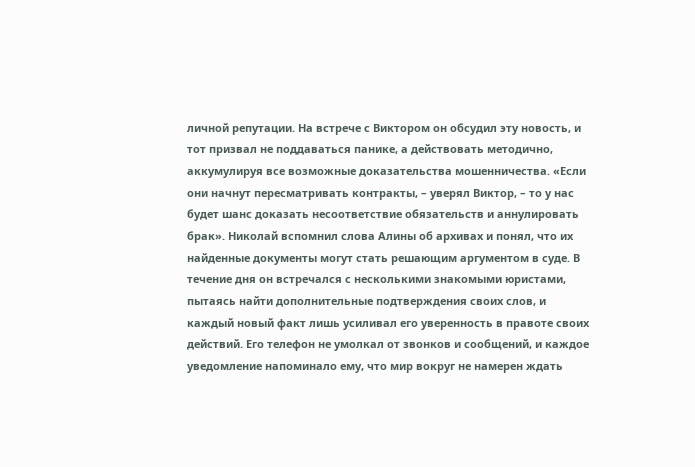личной репутации. На встрече с Виктором он обсудил эту новость, и тот призвал не поддаваться панике, а действовать методично, аккумулируя все возможные доказательства мошенничества. «Если они начнут пересматривать контракты, – уверял Виктор, – то у нас будет шанс доказать несоответствие обязательств и аннулировать брак». Николай вспомнил слова Алины об архивах и понял, что их найденные документы могут стать решающим аргументом в суде. В течение дня он встречался с несколькими знакомыми юристами, пытаясь найти дополнительные подтверждения своих слов, и каждый новый факт лишь усиливал его уверенность в правоте своих действий. Его телефон не умолкал от звонков и сообщений, и каждое уведомление напоминало ему, что мир вокруг не намерен ждать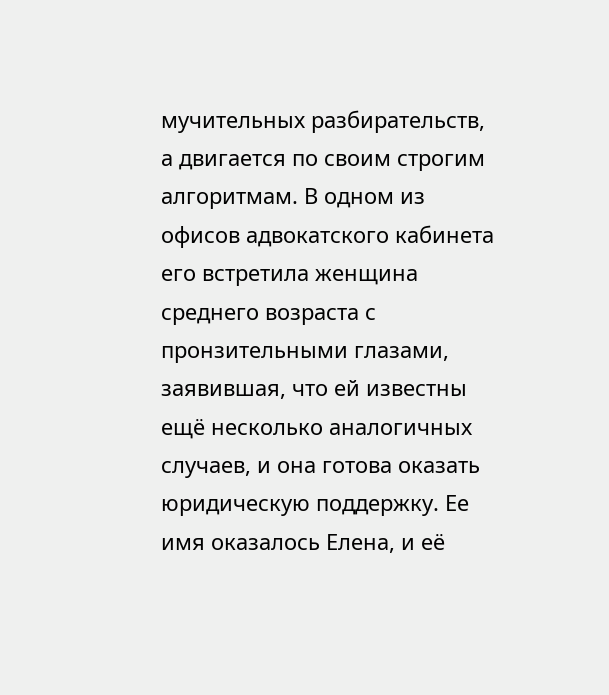мучительных разбирательств, а двигается по своим строгим алгоритмам. В одном из офисов адвокатского кабинета его встретила женщина среднего возраста с пронзительными глазами, заявившая, что ей известны ещё несколько аналогичных случаев, и она готова оказать юридическую поддержку. Ее имя оказалось Елена, и её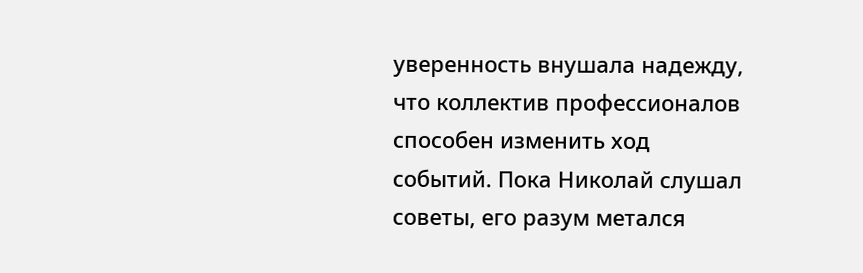уверенность внушала надежду, что коллектив профессионалов способен изменить ход событий. Пока Николай слушал советы, его разум метался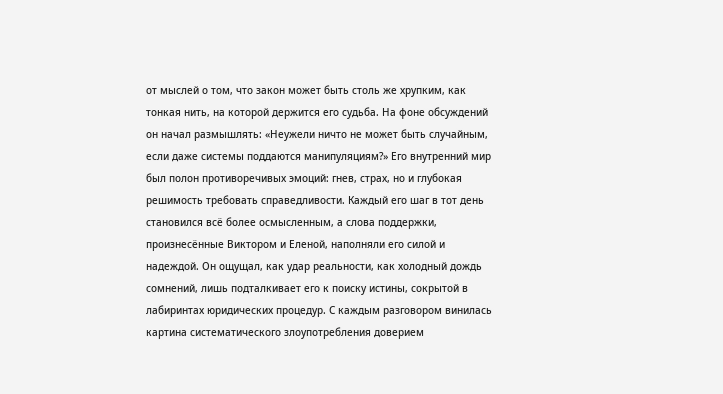от мыслей о том, что закон может быть столь же хрупким, как тонкая нить, на которой держится его судьба. На фоне обсуждений он начал размышлять: «Неужели ничто не может быть случайным, если даже системы поддаются манипуляциям?» Его внутренний мир был полон противоречивых эмоций: гнев, страх, но и глубокая решимость требовать справедливости. Каждый его шаг в тот день становился всё более осмысленным, а слова поддержки, произнесённые Виктором и Еленой, наполняли его силой и надеждой. Он ощущал, как удар реальности, как холодный дождь сомнений, лишь подталкивает его к поиску истины, сокрытой в лабиринтах юридических процедур. С каждым разговором винилась картина систематического злоупотребления доверием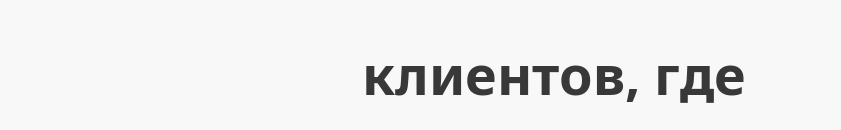клиентов, где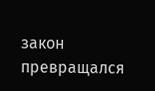закон превращался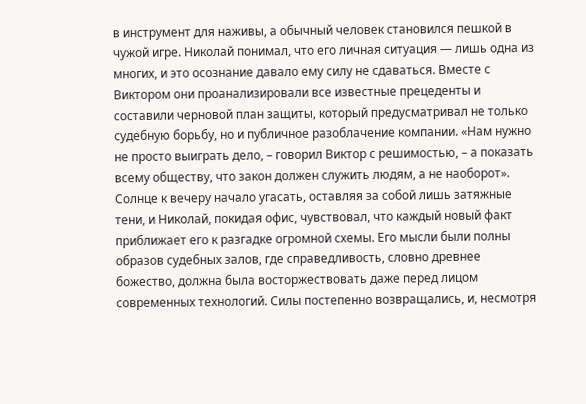в инструмент для наживы, а обычный человек становился пешкой в чужой игре. Николай понимал, что его личная ситуация — лишь одна из многих, и это осознание давало ему силу не сдаваться. Вместе с Виктором они проанализировали все известные прецеденты и составили черновой план защиты, который предусматривал не только судебную борьбу, но и публичное разоблачение компании. «Нам нужно не просто выиграть дело, – говорил Виктор с решимостью, – а показать всему обществу, что закон должен служить людям, а не наоборот». Солнце к вечеру начало угасать, оставляя за собой лишь затяжные тени, и Николай, покидая офис, чувствовал, что каждый новый факт приближает его к разгадке огромной схемы. Его мысли были полны образов судебных залов, где справедливость, словно древнее божество, должна была восторжествовать даже перед лицом современных технологий. Силы постепенно возвращались, и, несмотря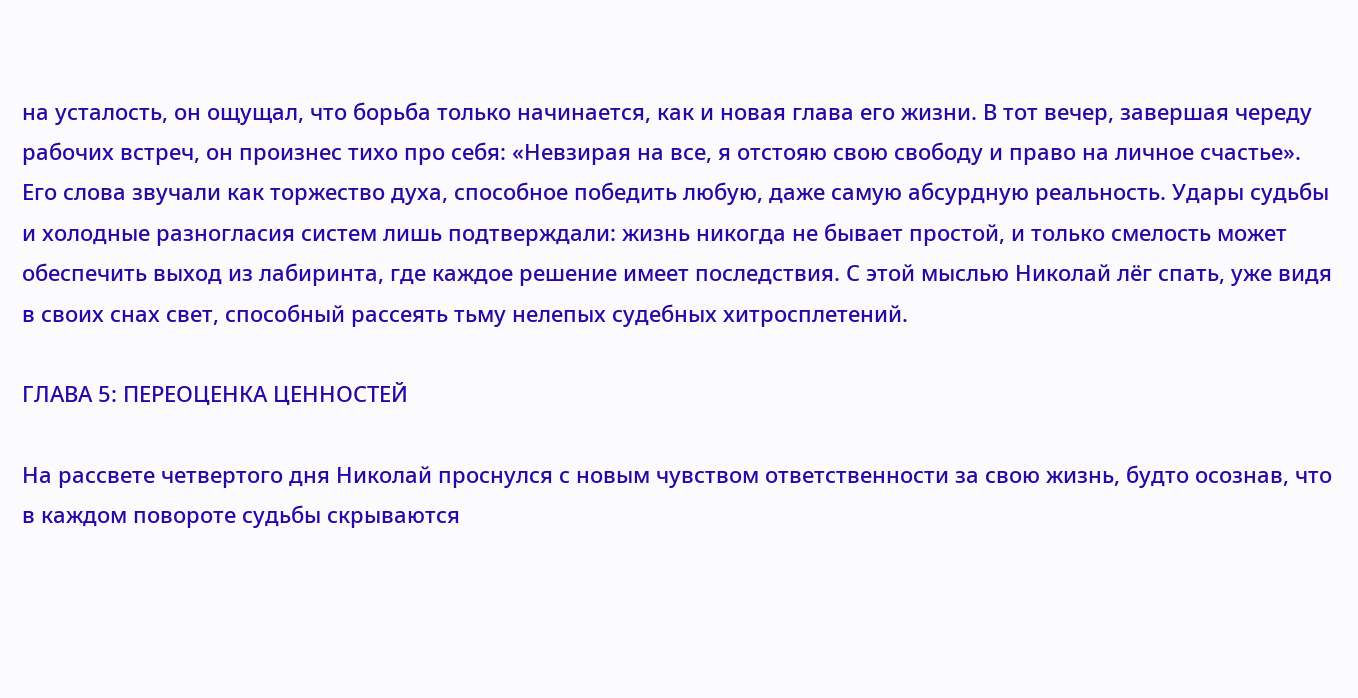на усталость, он ощущал, что борьба только начинается, как и новая глава его жизни. В тот вечер, завершая череду рабочих встреч, он произнес тихо про себя: «Невзирая на все, я отстояю свою свободу и право на личное счастье». Его слова звучали как торжество духа, способное победить любую, даже самую абсурдную реальность. Удары судьбы и холодные разногласия систем лишь подтверждали: жизнь никогда не бывает простой, и только смелость может обеспечить выход из лабиринта, где каждое решение имеет последствия. С этой мыслью Николай лёг спать, уже видя в своих снах свет, способный рассеять тьму нелепых судебных хитросплетений.

ГЛАВА 5: ПЕРЕОЦЕНКА ЦЕННОСТЕЙ

На рассвете четвертого дня Николай проснулся с новым чувством ответственности за свою жизнь, будто осознав, что в каждом повороте судьбы скрываются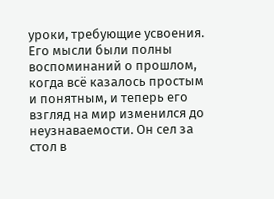уроки, требующие усвоения. Его мысли были полны воспоминаний о прошлом, когда всё казалось простым и понятным, и теперь его взгляд на мир изменился до неузнаваемости. Он сел за стол в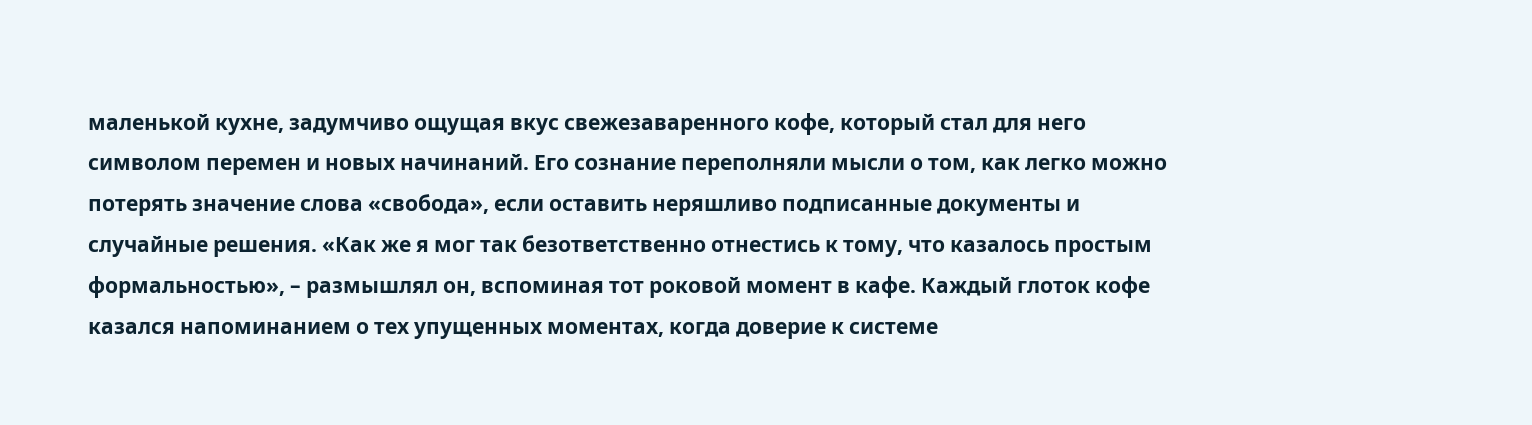маленькой кухне, задумчиво ощущая вкус свежезаваренного кофе, который стал для него символом перемен и новых начинаний. Его сознание переполняли мысли о том, как легко можно потерять значение слова «свобода», если оставить неряшливо подписанные документы и случайные решения. «Как же я мог так безответственно отнестись к тому, что казалось простым формальностью», – размышлял он, вспоминая тот роковой момент в кафе. Каждый глоток кофе казался напоминанием о тех упущенных моментах, когда доверие к системе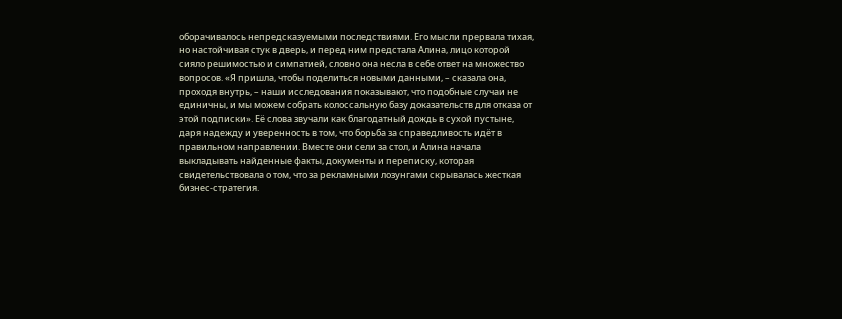оборачивалось непредсказуемыми последствиями. Его мысли прервала тихая, но настойчивая стук в дверь, и перед ним предстала Алина, лицо которой сияло решимостью и симпатией, словно она несла в себе ответ на множество вопросов. «Я пришла, чтобы поделиться новыми данными, – сказала она, проходя внутрь, – наши исследования показывают, что подобные случаи не единичны, и мы можем собрать колоссальную базу доказательств для отказа от этой подписки». Её слова звучали как благодатный дождь в сухой пустыне, даря надежду и уверенность в том, что борьба за справедливость идёт в правильном направлении. Вместе они сели за стол, и Алина начала выкладывать найденные факты, документы и переписку, которая свидетельствовала о том, что за рекламными лозунгами скрывалась жесткая бизнес-стратегия.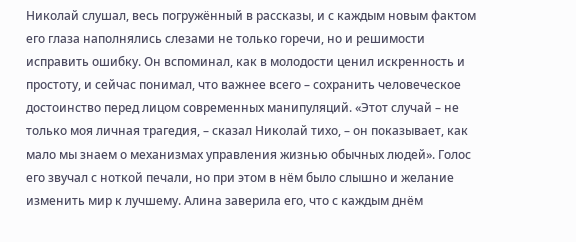Николай слушал, весь погружённый в рассказы, и с каждым новым фактом его глаза наполнялись слезами не только горечи, но и решимости исправить ошибку. Он вспоминал, как в молодости ценил искренность и простоту, и сейчас понимал, что важнее всего – сохранить человеческое достоинство перед лицом современных манипуляций. «Этот случай – не только моя личная трагедия, – сказал Николай тихо, – он показывает, как мало мы знаем о механизмах управления жизнью обычных людей». Голос его звучал с ноткой печали, но при этом в нём было слышно и желание изменить мир к лучшему. Алина заверила его, что с каждым днём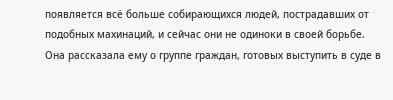появляется всё больше собирающихся людей, пострадавших от подобных махинаций, и сейчас они не одиноки в своей борьбе. Она рассказала ему о группе граждан, готовых выступить в суде в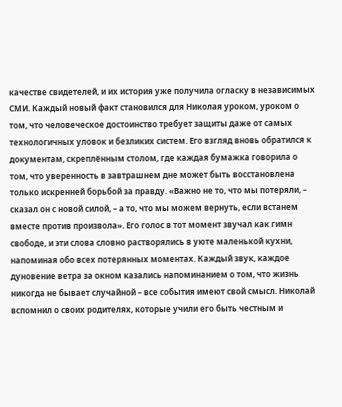качестве свидетелей, и их история уже получила огласку в независимых СМИ. Каждый новый факт становился для Николая уроком, уроком о том, что человеческое достоинство требует защиты даже от самых технологичных уловок и безликих систем. Его взгляд вновь обратился к документам, скреплённым столом, где каждая бумажка говорила о том, что уверенность в завтрашнем дне может быть восстановлена только искренней борьбой за правду. «Важно не то, что мы потеряли, – сказал он с новой силой, – а то, что мы можем вернуть, если встанем вместе против произвола». Его голос в тот момент звучал как гимн свободе, и эти слова словно растворялись в уюте маленькой кухни, напоминая обо всех потерянных моментах. Каждый звук, каждое дуновение ветра за окном казались напоминанием о том, что жизнь никогда не бывает случайной – все события имеют свой смысл. Николай вспомнил о своих родителях, которые учили его быть честным и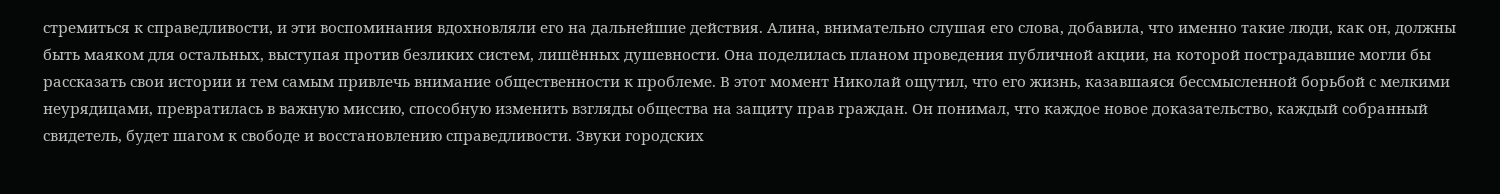стремиться к справедливости, и эти воспоминания вдохновляли его на дальнейшие действия. Алина, внимательно слушая его слова, добавила, что именно такие люди, как он, должны быть маяком для остальных, выступая против безликих систем, лишённых душевности. Она поделилась планом проведения публичной акции, на которой пострадавшие могли бы рассказать свои истории и тем самым привлечь внимание общественности к проблеме. В этот момент Николай ощутил, что его жизнь, казавшаяся бессмысленной борьбой с мелкими неурядицами, превратилась в важную миссию, способную изменить взгляды общества на защиту прав граждан. Он понимал, что каждое новое доказательство, каждый собранный свидетель, будет шагом к свободе и восстановлению справедливости. Звуки городских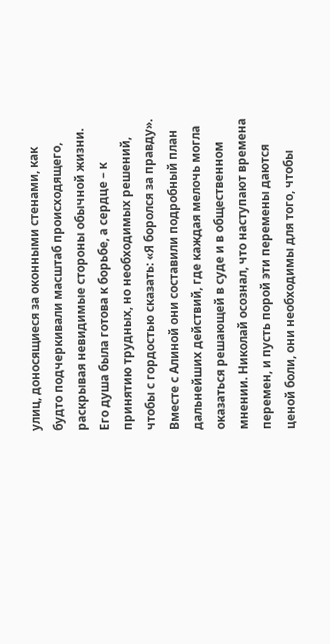улиц, доносящиеся за оконными стенами, как будто подчеркивали масштаб происходящего, раскрывая невидимые стороны обычной жизни. Его душа была готова к борьбе, а сердце – к принятию трудных, но необходимых решений, чтобы с гордостью сказать: «Я боролся за правду». Вместе с Алиной они составили подробный план дальнейших действий, где каждая мелочь могла оказаться решающей в суде и в общественном мнении. Николай осознал, что наступают времена перемен, и пусть порой эти перемены даются ценой боли, они необходимы для того, чтобы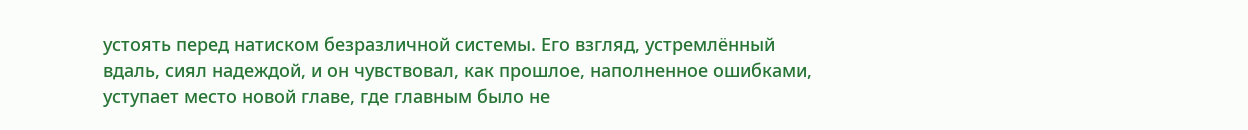устоять перед натиском безразличной системы. Его взгляд, устремлённый вдаль, сиял надеждой, и он чувствовал, как прошлое, наполненное ошибками, уступает место новой главе, где главным было не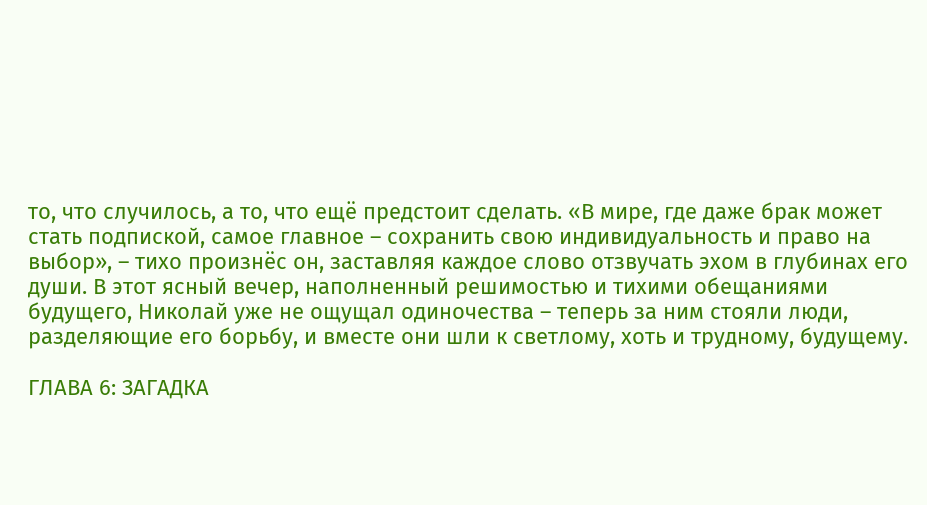то, что случилось, а то, что ещё предстоит сделать. «В мире, где даже брак может стать подпиской, самое главное – сохранить свою индивидуальность и право на выбор», – тихо произнёс он, заставляя каждое слово отзвучать эхом в глубинах его души. В этот ясный вечер, наполненный решимостью и тихими обещаниями будущего, Николай уже не ощущал одиночества – теперь за ним стояли люди, разделяющие его борьбу, и вместе они шли к светлому, хоть и трудному, будущему.

ГЛАВА 6: ЗАГАДКА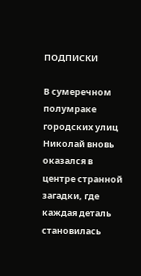ПОДПИСКИ

В сумеречном полумраке городских улиц Николай вновь оказался в центре странной загадки, где каждая деталь становилась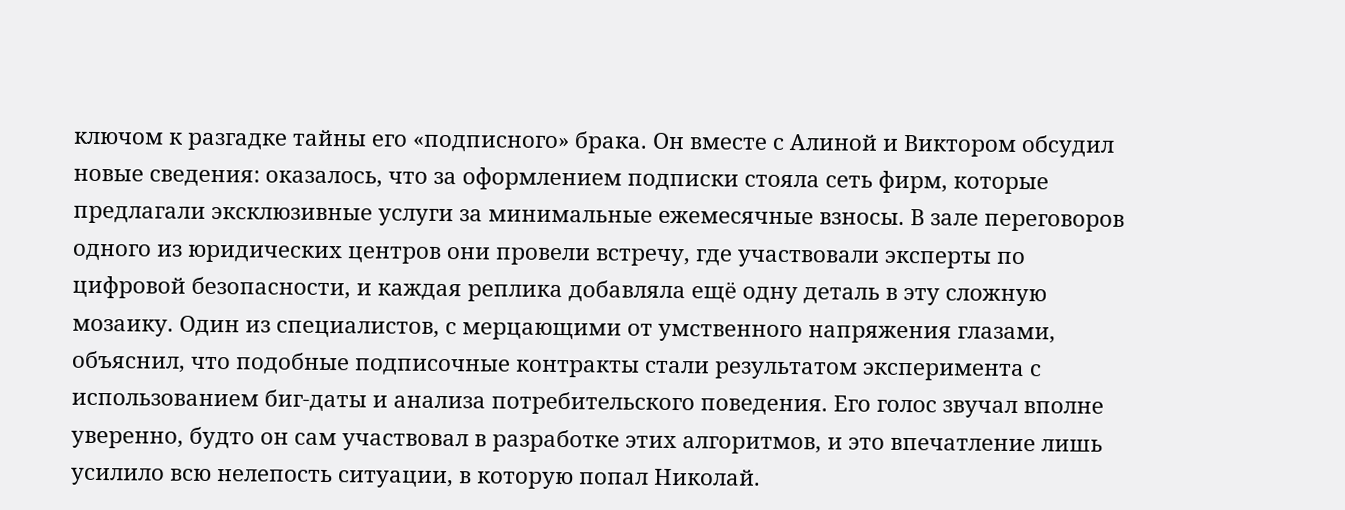ключом к разгадке тайны его «подписного» брака. Он вместе с Алиной и Виктором обсудил новые сведения: оказалось, что за оформлением подписки стояла сеть фирм, которые предлагали эксклюзивные услуги за минимальные ежемесячные взносы. В зале переговоров одного из юридических центров они провели встречу, где участвовали эксперты по цифровой безопасности, и каждая реплика добавляла ещё одну деталь в эту сложную мозаику. Один из специалистов, с мерцающими от умственного напряжения глазами, объяснил, что подобные подписочные контракты стали результатом эксперимента с использованием биг-даты и анализа потребительского поведения. Его голос звучал вполне уверенно, будто он сам участвовал в разработке этих алгоритмов, и это впечатление лишь усилило всю нелепость ситуации, в которую попал Николай.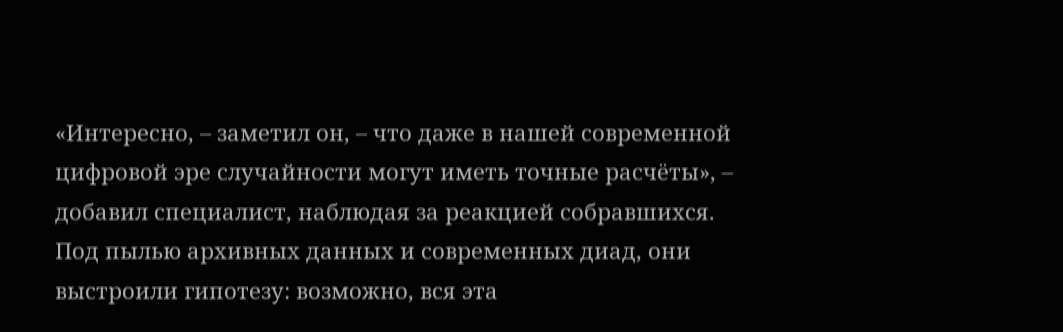«Интересно, – заметил он, – что даже в нашей современной цифровой эре случайности могут иметь точные расчёты», – добавил специалист, наблюдая за реакцией собравшихся. Под пылью архивных данных и современных диад, они выстроили гипотезу: возможно, вся эта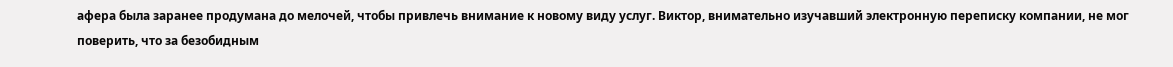афера была заранее продумана до мелочей, чтобы привлечь внимание к новому виду услуг. Виктор, внимательно изучавший электронную переписку компании, не мог поверить, что за безобидным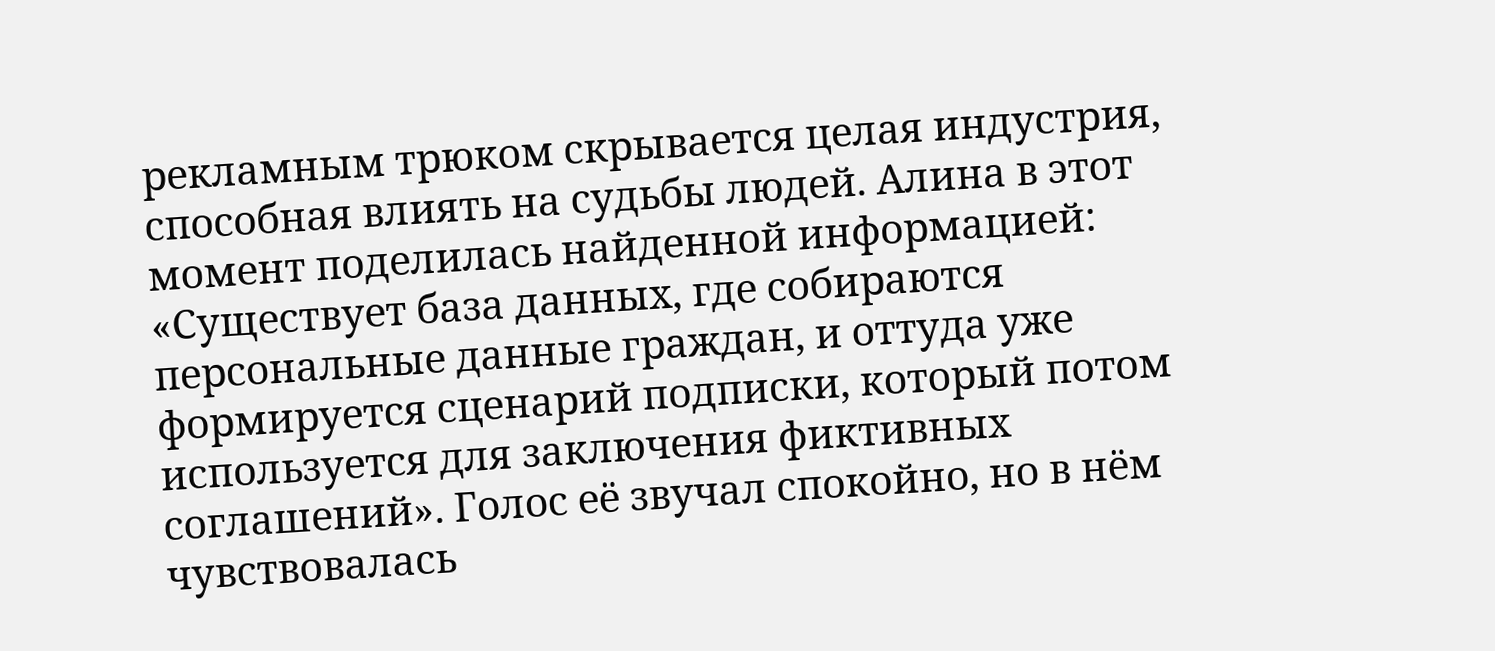рекламным трюком скрывается целая индустрия, способная влиять на судьбы людей. Алина в этот момент поделилась найденной информацией: «Существует база данных, где собираются персональные данные граждан, и оттуда уже формируется сценарий подписки, который потом используется для заключения фиктивных соглашений». Голос её звучал спокойно, но в нём чувствовалась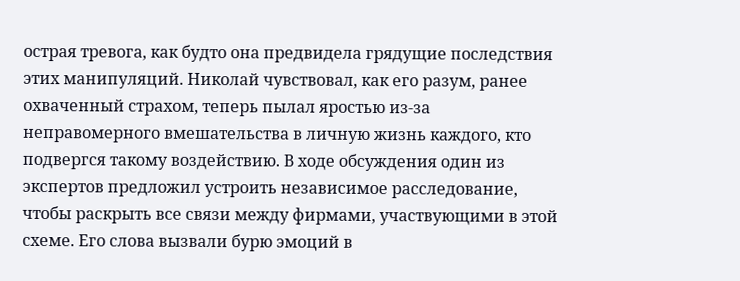острая тревога, как будто она предвидела грядущие последствия этих манипуляций. Николай чувствовал, как его разум, ранее охваченный страхом, теперь пылал яростью из-за неправомерного вмешательства в личную жизнь каждого, кто подвергся такому воздействию. В ходе обсуждения один из экспертов предложил устроить независимое расследование, чтобы раскрыть все связи между фирмами, участвующими в этой схеме. Его слова вызвали бурю эмоций в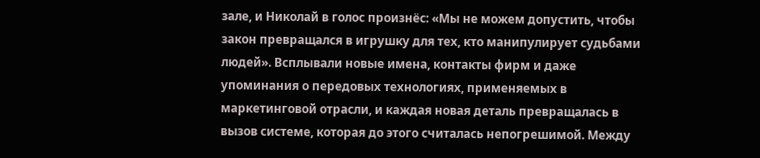зале, и Николай в голос произнёс: «Мы не можем допустить, чтобы закон превращался в игрушку для тех, кто манипулирует судьбами людей». Всплывали новые имена, контакты фирм и даже упоминания о передовых технологиях, применяемых в маркетинговой отрасли, и каждая новая деталь превращалась в вызов системе, которая до этого считалась непогрешимой. Между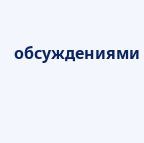обсуждениями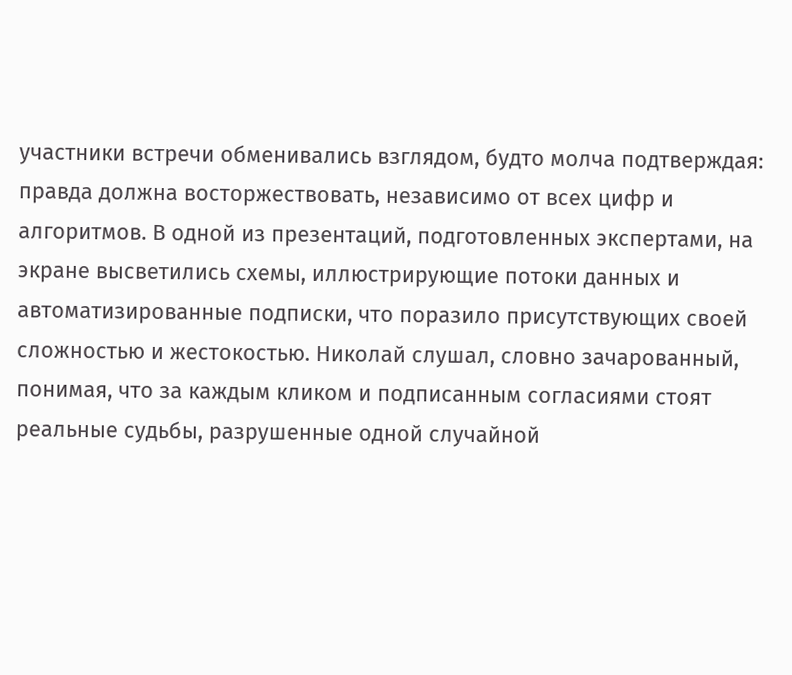участники встречи обменивались взглядом, будто молча подтверждая: правда должна восторжествовать, независимо от всех цифр и алгоритмов. В одной из презентаций, подготовленных экспертами, на экране высветились схемы, иллюстрирующие потоки данных и автоматизированные подписки, что поразило присутствующих своей сложностью и жестокостью. Николай слушал, словно зачарованный, понимая, что за каждым кликом и подписанным согласиями стоят реальные судьбы, разрушенные одной случайной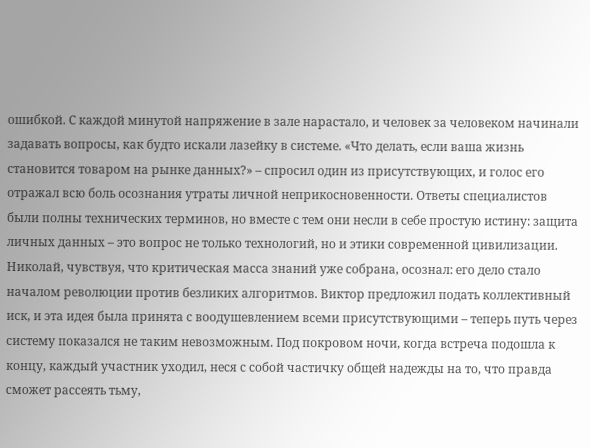ошибкой. С каждой минутой напряжение в зале нарастало, и человек за человеком начинали задавать вопросы, как будто искали лазейку в системе. «Что делать, если ваша жизнь становится товаром на рынке данных?» – спросил один из присутствующих, и голос его отражал всю боль осознания утраты личной неприкосновенности. Ответы специалистов были полны технических терминов, но вместе с тем они несли в себе простую истину: защита личных данных – это вопрос не только технологий, но и этики современной цивилизации. Николай, чувствуя, что критическая масса знаний уже собрана, осознал: его дело стало началом революции против безликих алгоритмов. Виктор предложил подать коллективный иск, и эта идея была принята с воодушевлением всеми присутствующими – теперь путь через систему показался не таким невозможным. Под покровом ночи, когда встреча подошла к концу, каждый участник уходил, неся с собой частичку общей надежды на то, что правда сможет рассеять тьму,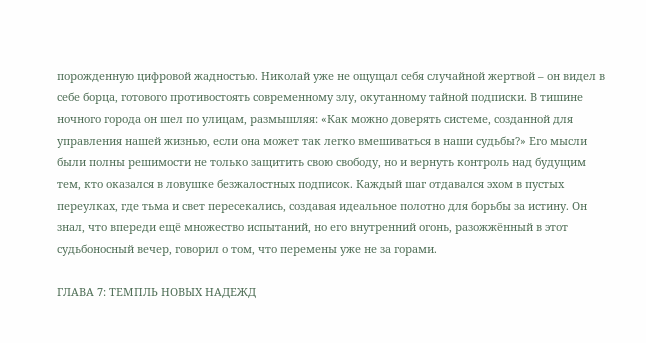порожденную цифровой жадностью. Николай уже не ощущал себя случайной жертвой – он видел в себе борца, готового противостоять современному злу, окутанному тайной подписки. В тишине ночного города он шел по улицам, размышляя: «Как можно доверять системе, созданной для управления нашей жизнью, если она может так легко вмешиваться в наши судьбы?» Его мысли были полны решимости не только защитить свою свободу, но и вернуть контроль над будущим тем, кто оказался в ловушке безжалостных подписок. Каждый шаг отдавался эхом в пустых переулках, где тьма и свет пересекались, создавая идеальное полотно для борьбы за истину. Он знал, что впереди ещё множество испытаний, но его внутренний огонь, разожжённый в этот судьбоносный вечер, говорил о том, что перемены уже не за горами.

ГЛАВА 7: ТЕМПЛЬ НОВЫХ НАДЕЖД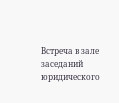Встреча в зале заседаний юридического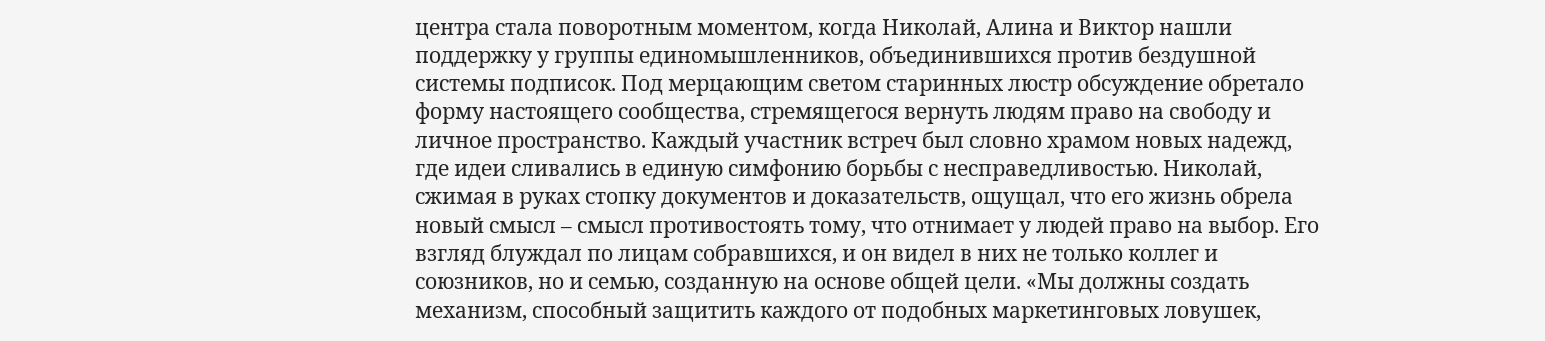центра стала поворотным моментом, когда Николай, Алина и Виктор нашли поддержку у группы единомышленников, объединившихся против бездушной системы подписок. Под мерцающим светом старинных люстр обсуждение обретало форму настоящего сообщества, стремящегося вернуть людям право на свободу и личное пространство. Каждый участник встреч был словно храмом новых надежд, где идеи сливались в единую симфонию борьбы с несправедливостью. Николай, сжимая в руках стопку документов и доказательств, ощущал, что его жизнь обрела новый смысл – смысл противостоять тому, что отнимает у людей право на выбор. Его взгляд блуждал по лицам собравшихся, и он видел в них не только коллег и союзников, но и семью, созданную на основе общей цели. «Мы должны создать механизм, способный защитить каждого от подобных маркетинговых ловушек,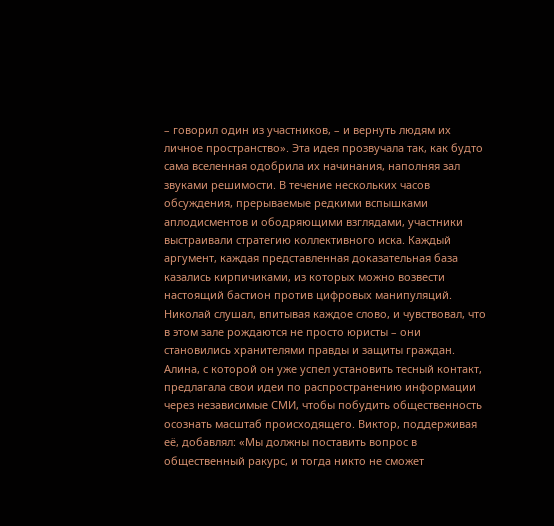– говорил один из участников, – и вернуть людям их личное пространство». Эта идея прозвучала так, как будто сама вселенная одобрила их начинания, наполняя зал звуками решимости. В течение нескольких часов обсуждения, прерываемые редкими вспышками аплодисментов и ободряющими взглядами, участники выстраивали стратегию коллективного иска. Каждый аргумент, каждая представленная доказательная база казались кирпичиками, из которых можно возвести настоящий бастион против цифровых манипуляций. Николай слушал, впитывая каждое слово, и чувствовал, что в этом зале рождаются не просто юристы – они становились хранителями правды и защиты граждан. Алина, с которой он уже успел установить тесный контакт, предлагала свои идеи по распространению информации через независимые СМИ, чтобы побудить общественность осознать масштаб происходящего. Виктор, поддерживая её, добавлял: «Мы должны поставить вопрос в общественный ракурс, и тогда никто не сможет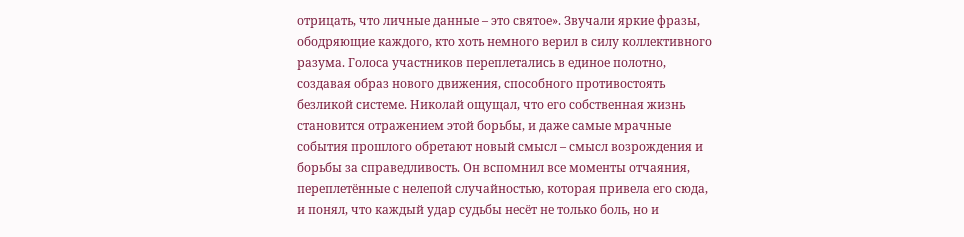отрицать, что личные данные – это святое». Звучали яркие фразы, ободряющие каждого, кто хоть немного верил в силу коллективного разума. Голоса участников переплетались в единое полотно, создавая образ нового движения, способного противостоять безликой системе. Николай ощущал, что его собственная жизнь становится отражением этой борьбы, и даже самые мрачные события прошлого обретают новый смысл – смысл возрождения и борьбы за справедливость. Он вспомнил все моменты отчаяния, переплетённые с нелепой случайностью, которая привела его сюда, и понял, что каждый удар судьбы несёт не только боль, но и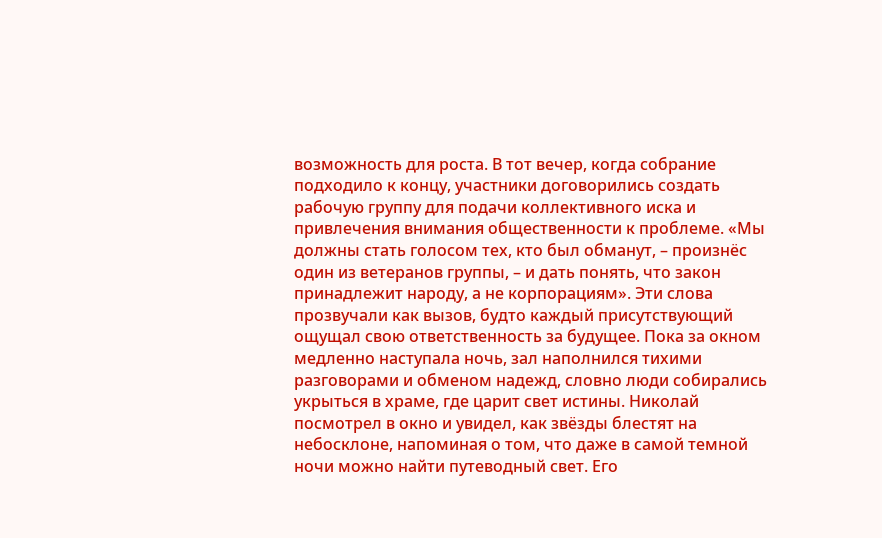возможность для роста. В тот вечер, когда собрание подходило к концу, участники договорились создать рабочую группу для подачи коллективного иска и привлечения внимания общественности к проблеме. «Мы должны стать голосом тех, кто был обманут, – произнёс один из ветеранов группы, – и дать понять, что закон принадлежит народу, а не корпорациям». Эти слова прозвучали как вызов, будто каждый присутствующий ощущал свою ответственность за будущее. Пока за окном медленно наступала ночь, зал наполнился тихими разговорами и обменом надежд, словно люди собирались укрыться в храме, где царит свет истины. Николай посмотрел в окно и увидел, как звёзды блестят на небосклоне, напоминая о том, что даже в самой темной ночи можно найти путеводный свет. Его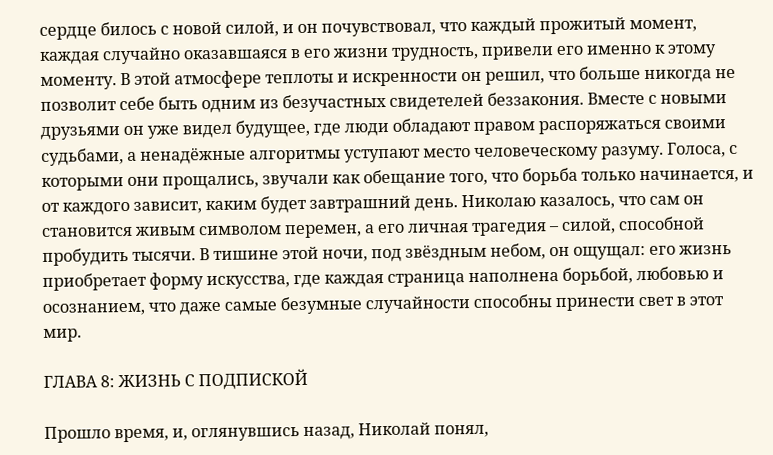сердце билось с новой силой, и он почувствовал, что каждый прожитый момент, каждая случайно оказавшаяся в его жизни трудность, привели его именно к этому моменту. В этой атмосфере теплоты и искренности он решил, что больше никогда не позволит себе быть одним из безучастных свидетелей беззакония. Вместе с новыми друзьями он уже видел будущее, где люди обладают правом распоряжаться своими судьбами, а ненадёжные алгоритмы уступают место человеческому разуму. Голоса, с которыми они прощались, звучали как обещание того, что борьба только начинается, и от каждого зависит, каким будет завтрашний день. Николаю казалось, что сам он становится живым символом перемен, а его личная трагедия – силой, способной пробудить тысячи. В тишине этой ночи, под звёздным небом, он ощущал: его жизнь приобретает форму искусства, где каждая страница наполнена борьбой, любовью и осознанием, что даже самые безумные случайности способны принести свет в этот мир.

ГЛАВА 8: ЖИЗНЬ С ПОДПИСКОЙ

Прошло время, и, оглянувшись назад, Николай понял,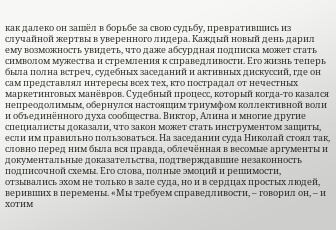как далеко он зашёл в борьбе за свою судьбу, превратившись из случайной жертвы в уверенного лидера. Каждый новый день дарил ему возможность увидеть, что даже абсурдная подписка может стать символом мужества и стремления к справедливости. Его жизнь теперь была полна встреч, судебных заседаний и активных дискуссий, где он сам представлял интересы всех тех, кто пострадал от нечестных маркетинговых манёвров. Судебный процесс, который когда-то казался непреодолимым, обернулся настоящим триумфом коллективной воли и объединённого духа сообщества. Виктор, Алина и многие другие специалисты доказали, что закон может стать инструментом защиты, если им правильно пользоваться. На заседании суда Николай стоял так, словно перед ним была вся правда, облечённая в весомые аргументы и документальные доказательства, подтверждавшие незаконность подписочной схемы. Его слова, полные эмоций и решимости, отзывались эхом не только в зале суда, но и в сердцах простых людей, веривших в перемены. «Мы требуем справедливости, – говорил он, – и хотим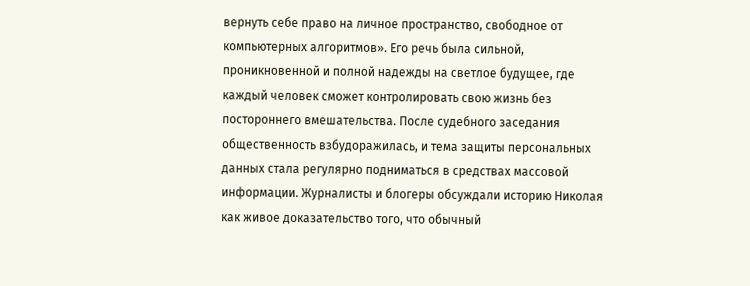вернуть себе право на личное пространство, свободное от компьютерных алгоритмов». Его речь была сильной, проникновенной и полной надежды на светлое будущее, где каждый человек сможет контролировать свою жизнь без постороннего вмешательства. После судебного заседания общественность взбудоражилась, и тема защиты персональных данных стала регулярно подниматься в средствах массовой информации. Журналисты и блогеры обсуждали историю Николая как живое доказательство того, что обычный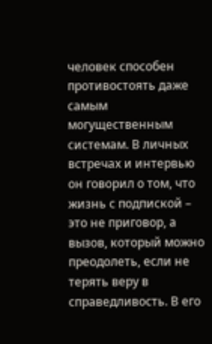человек способен противостоять даже самым могущественным системам. В личных встречах и интервью он говорил о том, что жизнь с подпиской – это не приговор, а вызов, который можно преодолеть, если не терять веру в справедливость. В его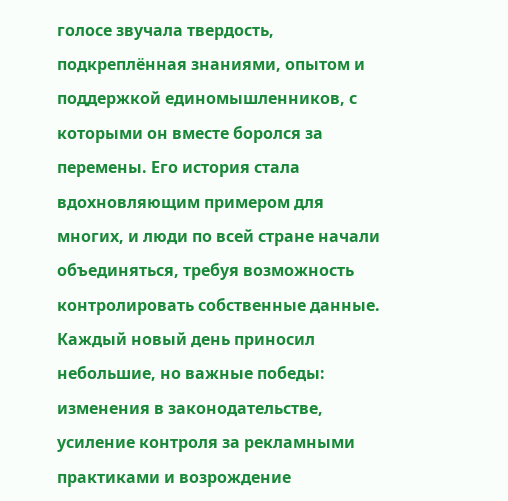голосе звучала твердость, подкреплённая знаниями, опытом и поддержкой единомышленников, с которыми он вместе боролся за перемены. Его история стала вдохновляющим примером для многих, и люди по всей стране начали объединяться, требуя возможность контролировать собственные данные. Каждый новый день приносил небольшие, но важные победы: изменения в законодательстве, усиление контроля за рекламными практиками и возрождение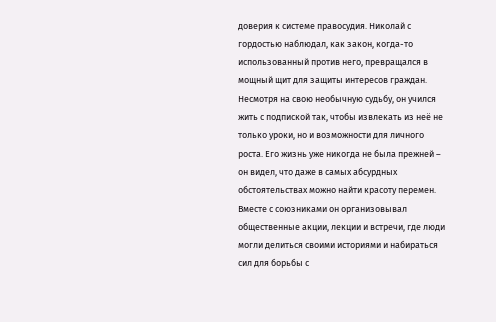доверия к системе правосудия. Николай с гордостью наблюдал, как закон, когда-то использованный против него, превращался в мощный щит для защиты интересов граждан. Несмотря на свою необычную судьбу, он учился жить с подпиской так, чтобы извлекать из неё не только уроки, но и возможности для личного роста. Его жизнь уже никогда не была прежней – он видел, что даже в самых абсурдных обстоятельствах можно найти красоту перемен. Вместе с союзниками он организовывал общественные акции, лекции и встречи, где люди могли делиться своими историями и набираться сил для борьбы с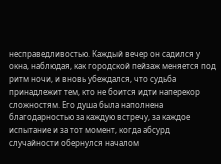несправедливостью. Каждый вечер он садился у окна, наблюдая, как городской пейзаж меняется под ритм ночи, и вновь убеждался, что судьба принадлежит тем, кто не боится идти наперекор сложностям. Его душа была наполнена благодарностью за каждую встречу, за каждое испытание и за тот момент, когда абсурд случайности обернулся началом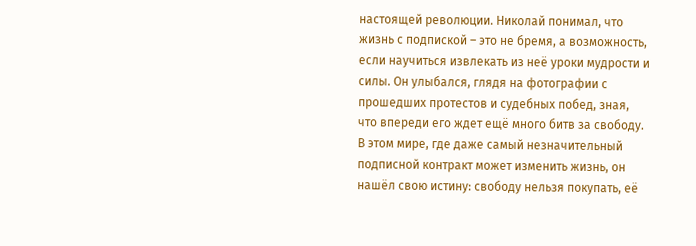настоящей революции. Николай понимал, что жизнь с подпиской – это не бремя, а возможность, если научиться извлекать из неё уроки мудрости и силы. Он улыбался, глядя на фотографии с прошедших протестов и судебных побед, зная, что впереди его ждет ещё много битв за свободу. В этом мире, где даже самый незначительный подписной контракт может изменить жизнь, он нашёл свою истину: свободу нельзя покупать, её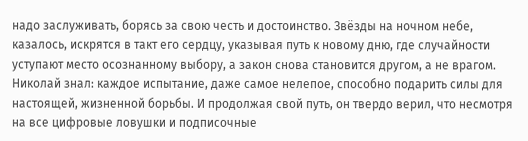надо заслуживать, борясь за свою честь и достоинство. Звёзды на ночном небе, казалось, искрятся в такт его сердцу, указывая путь к новому дню, где случайности уступают место осознанному выбору, а закон снова становится другом, а не врагом. Николай знал: каждое испытание, даже самое нелепое, способно подарить силы для настоящей, жизненной борьбы. И продолжая свой путь, он твердо верил, что несмотря на все цифровые ловушки и подписочные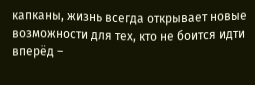капканы, жизнь всегда открывает новые возможности для тех, кто не боится идти вперёд –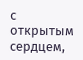с открытым сердцем,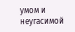умом и неугасимой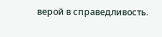верой в справедливость.